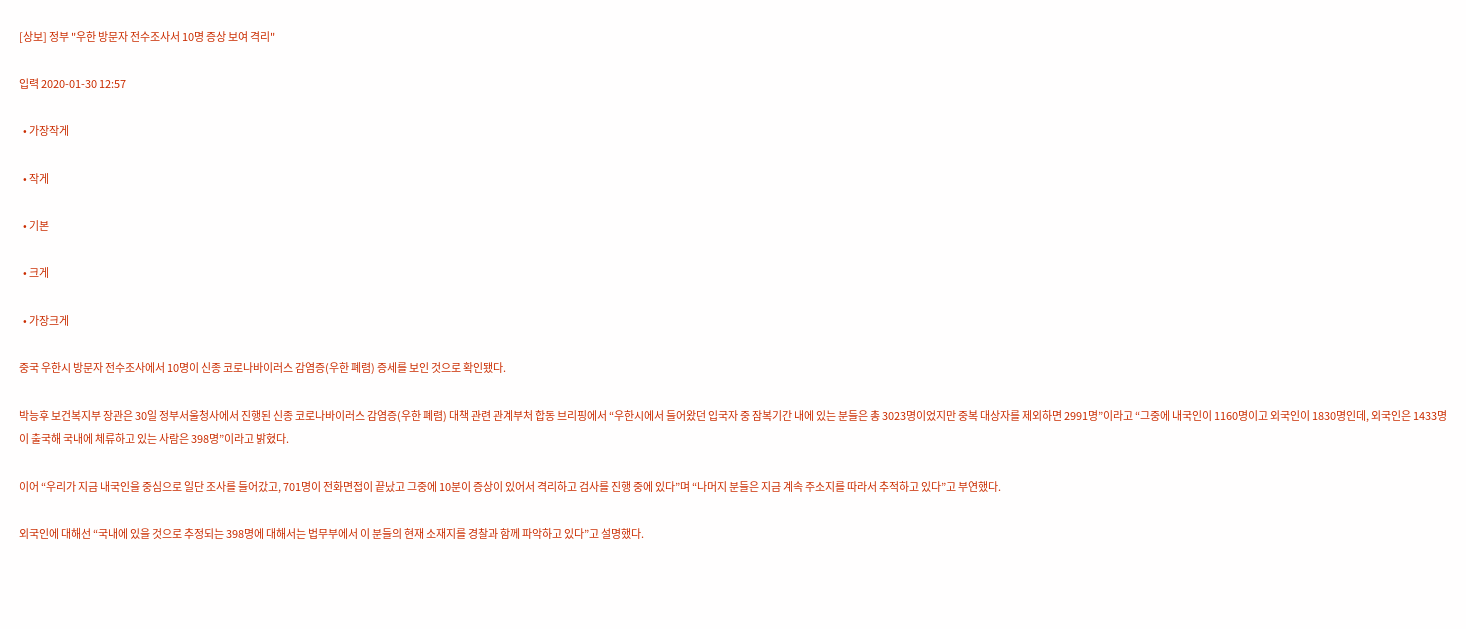[상보] 정부 "우한 방문자 전수조사서 10명 증상 보여 격리"

입력 2020-01-30 12:57

  • 가장작게

  • 작게

  • 기본

  • 크게

  • 가장크게

중국 우한시 방문자 전수조사에서 10명이 신종 코로나바이러스 감염증(우한 폐렴) 증세를 보인 것으로 확인됐다.

박능후 보건복지부 장관은 30일 정부서울청사에서 진행된 신종 코로나바이러스 감염증(우한 폐렴) 대책 관련 관계부처 합동 브리핑에서 “우한시에서 들어왔던 입국자 중 잠복기간 내에 있는 분들은 총 3023명이었지만 중복 대상자를 제외하면 2991명”이라고 “그중에 내국인이 1160명이고 외국인이 1830명인데, 외국인은 1433명이 출국해 국내에 체류하고 있는 사람은 398명”이라고 밝혔다.

이어 “우리가 지금 내국인을 중심으로 일단 조사를 들어갔고, 701명이 전화면접이 끝났고 그중에 10분이 증상이 있어서 격리하고 검사를 진행 중에 있다”며 “나머지 분들은 지금 계속 주소지를 따라서 추적하고 있다”고 부연했다.

외국인에 대해선 “국내에 있을 것으로 추정되는 398명에 대해서는 법무부에서 이 분들의 현재 소재지를 경찰과 함께 파악하고 있다”고 설명했다.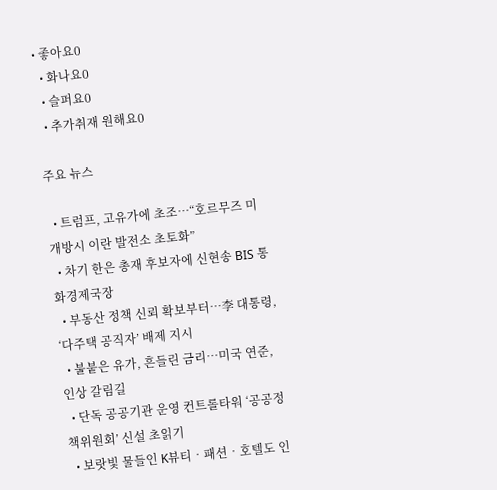• 좋아요0
  • 화나요0
  • 슬퍼요0
  • 추가취재 원해요0

주요 뉴스

  • 트럼프, 고유가에 초조…“호르무즈 미개방시 이란 발전소 초토화”
  • 차기 한은 총재 후보자에 신현송 BIS 통화경제국장
  • 부동산 정책 신뢰 확보부터⋯李 대통령, ‘다주택 공직자’ 배제 지시
  • 불붙은 유가, 흔들린 금리…미국 연준, 인상 갈림길
  • 단독 공공기관 운영 컨트롤타워 ‘공공정책위원회’ 신설 초읽기
  • 보랏빛 물들인 K뷰티‧패션‧호텔도 인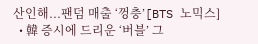산인해...팬덤 매출 ‘껑충’[BTS 노믹스]
  • 韓 증시에 드리운 ‘버블’ 그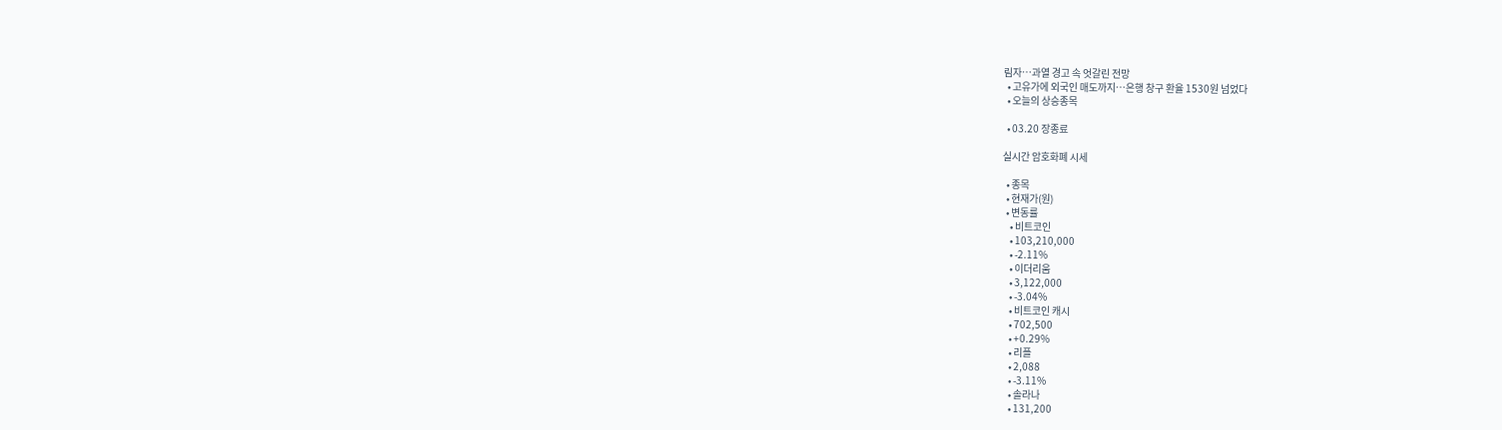림자…과열 경고 속 엇갈린 전망
  • 고유가에 외국인 매도까지⋯은행 창구 환율 1530원 넘었다
  • 오늘의 상승종목

  • 03.20 장종료

실시간 암호화폐 시세

  • 종목
  • 현재가(원)
  • 변동률
    • 비트코인
    • 103,210,000
    • -2.11%
    • 이더리움
    • 3,122,000
    • -3.04%
    • 비트코인 캐시
    • 702,500
    • +0.29%
    • 리플
    • 2,088
    • -3.11%
    • 솔라나
    • 131,200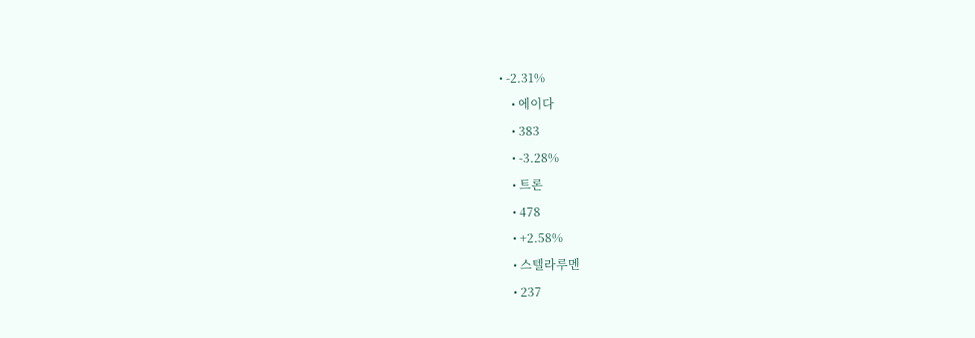• -2.31%
    • 에이다
    • 383
    • -3.28%
    • 트론
    • 478
    • +2.58%
    • 스텔라루멘
    • 237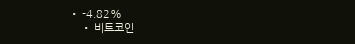• -4.82%
    • 비트코인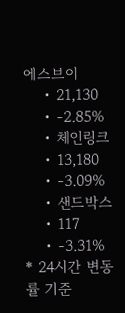에스브이
    • 21,130
    • -2.85%
    • 체인링크
    • 13,180
    • -3.09%
    • 샌드박스
    • 117
    • -3.31%
* 24시간 변동률 기준